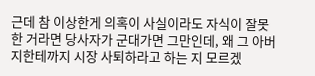근데 참 이상한게 의혹이 사실이라도 자식이 잘못한 거라면 당사자가 군대가면 그만인데, 왜 그 아버지한테까지 시장 사퇴하라고 하는 지 모르겠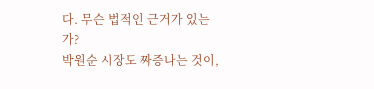다. 무슨 법적인 근거가 있는가?
박원순 시장도 짜증나는 것이,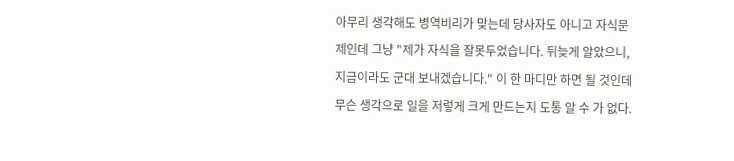아무리 생각해도 병역비리가 맞는데 당사자도 아니고 자식문제인데 그냥 "제가 자식을 잘못두었습니다. 뒤늦게 알았으니, 지금이라도 군대 보내겠습니다." 이 한 마디만 하면 될 것인데 무슨 생각으로 일을 저렇게 크게 만드는지 도통 알 수 가 없다.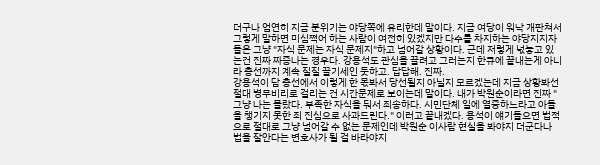더구나 엄연히 지금 분위기는 야당쪽에 유리한데 말이다. 지금 여당이 워낙 개판쳐서 그렇게 말하면 미심쩍어 하는 사람이 여전히 있겠지만 다수를 차지하는 야당지지자들은 그냥 "자식 문제는 자식 문제지"하고 넘어갈 상황이다. 근데 저렇게 넋놓고 있는건 진짜 짜증나는 경우다. 강용석도 관심을 끌려고 그러는지 한큐에 끝내는게 아니라 총선까지 계속 질질 끌기세인 듯하고. 답답해. 진짜.
강용석이 담 총선에서 이렇게 한 몫봐서 당선될지 아닐지 모르겠는데 지금 상황봐선 절대 병무비리로 걸리는 건 시간문제로 보이는데 말이다. 내가 박원순이라면 진짜 "그냥 나는 몰랐다. 부족한 자식을 둬서 죄송하다. 시민단체 일에 열중하느라고 아들을 챙기지 못한 죄 진심으로 사과드린다." 이러고 끝내겠다. 용석이 얘기들으면 법적으로 절대로 그냥 넘어갈 수 없는 문제인데 박원순 이사람 현실을 봐야지 더군다나 법을 잘안다는 변호사가 될 걸 바라야지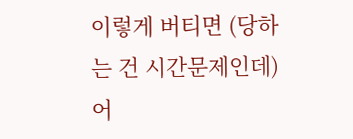이렇게 버티면 (당하는 건 시간문제인데) 어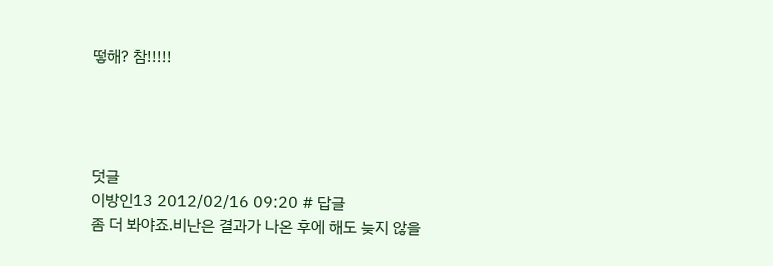떻해? 참!!!!!




덧글
이방인13 2012/02/16 09:20 # 답글
좀 더 봐야죠.비난은 결과가 나온 후에 해도 늦지 않을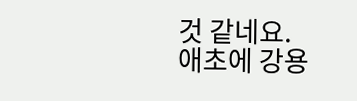것 같네요.
애초에 강용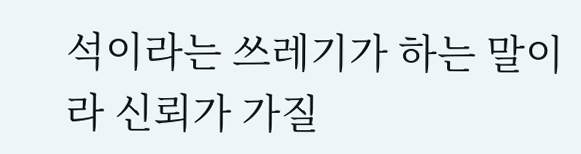석이라는 쓰레기가 하는 말이라 신뢰가 가질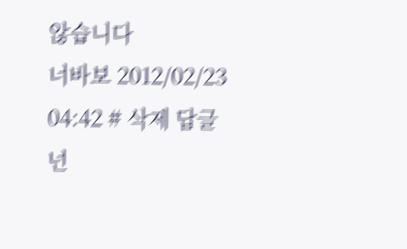않습니다
너바보 2012/02/23 04:42 # 삭제 답글
넌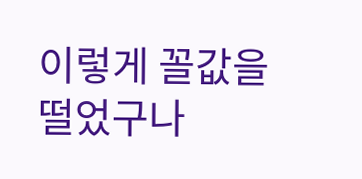이렇게 꼴값을 떨었구나